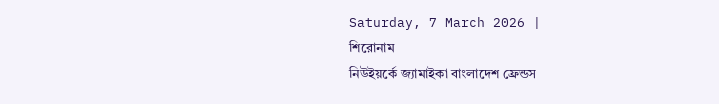Saturday, 7 March 2026 |
শিরোনাম
নিউইয়র্কে জ্যামাইকা বাংলাদেশ ফ্রেন্ডস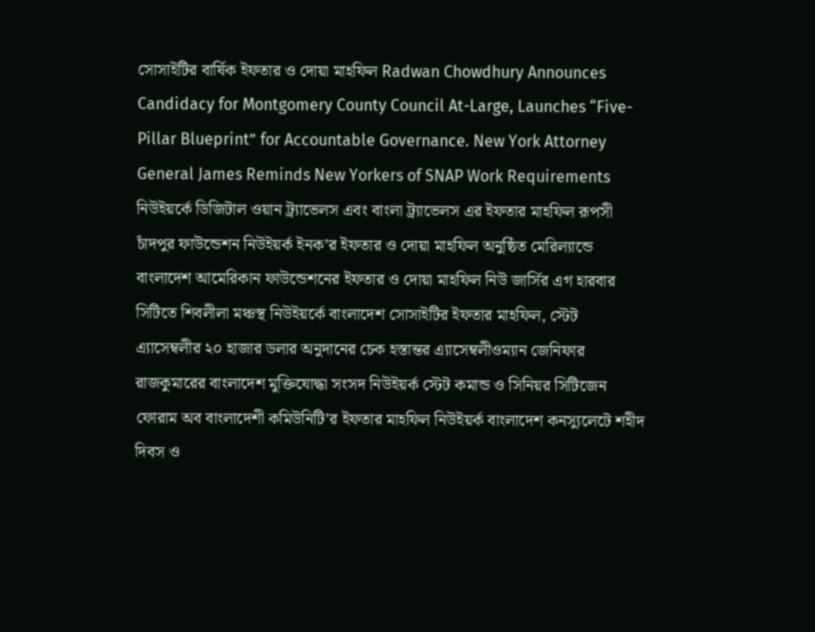সোসাইটির বার্ষিক ইফতার ও দোয়া মাহফিল Radwan Chowdhury Announces Candidacy for Montgomery County Council At-Large, Launches “Five-Pillar Blueprint” for Accountable Governance. New York Attorney General James Reminds New Yorkers of SNAP Work Requirements নিউইয়র্কে ডিজিটাল ওয়ান ট্র্যাভেলস এবং বাংলা ট্র্যাভেলস এর ইফতার মাহফিল রূপসী চাঁদপুর ফাউন্ডেশন নিউইয়র্ক ইনক’র ইফতার ও দোয়া মাহফিল অনুষ্ঠিত মেরিল্যান্ডে বাংলাদেশ আমেরিকান ফাউন্ডেশনের ইফতার ও দোয়া মাহফিল নিউ জার্সির এগ হারবার সিটিতে শিবলীলা মঞ্চস্থ নিউইয়র্কে বাংলাদেশ সোসাইটির ইফতার মাহফিল, স্টেট এ্যাসেম্বলীর ২০ হাজার ডলার অনুদানের চেক হস্তান্তর এ্যাসেম্বলীওম্যান জেনিফার রাজকুমারের বাংলাদেশ মুক্তিযোদ্ধা সংসদ নিউইয়র্ক স্টেট কমান্ড ও সিনিয়র সিটিজেন ফোরাম অব বাংলাদেশী কমিউনিটি’র ইফতার মাহফিল নিউইয়র্ক বাংলাদেশ কনস্যুলেটে শহীদ দিবস ও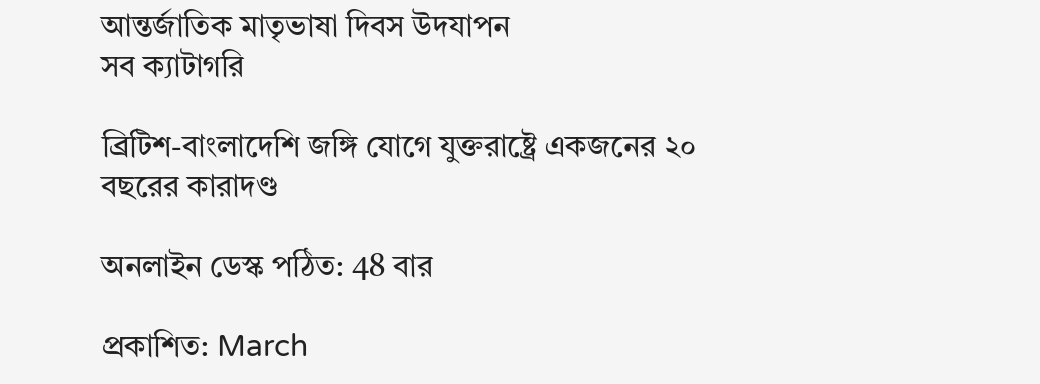আন্তর্জাতিক মাতৃভাষা দিবস উদযাপন
সব ক্যাটাগরি

ব্রিটিশ-বাংলাদেশি জঙ্গি যোগে যুক্তরাষ্ট্রে একজনের ২০ বছরের কারাদণ্ড

অনলাইন ডেস্ক পঠিত: 48 বার

প্রকাশিত: March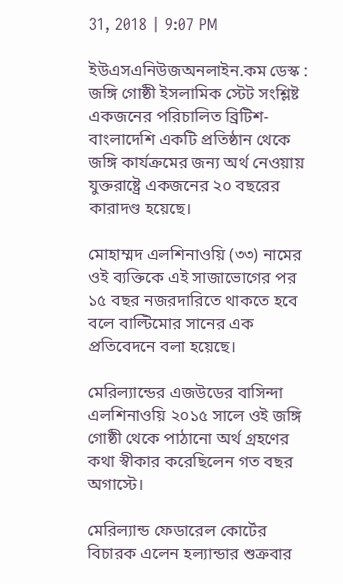31, 2018 | 9:07 PM

ইউএসএনিউজঅনলাইন.কম ডেস্ক : জঙ্গি গোষ্ঠী ইসলামিক স্টেট সংশ্লিষ্ট একজনের পরিচালিত ব্রিটিশ-বাংলাদেশি একটি প্রতিষ্ঠান থেকে জঙ্গি কার্যক্রমের জন্য অর্থ নেওয়ায় যুক্তরাষ্ট্রে একজনের ২০ বছরের কারাদণ্ড হয়েছে।

মোহাম্মদ এলশিনাওয়ি (৩৩) নামের ওই ব্যক্তিকে এই সাজাভোগের পর ১৫ বছর নজরদারিতে থাকতে হবে বলে বাল্টিমোর সানের এক প্রতিবেদনে বলা হয়েছে।

মেরিল্যান্ডের এজউডের বাসিন্দা এলশিনাওয়ি ২০১৫ সালে ওই জঙ্গি গোষ্ঠী থেকে পাঠানো অর্থ গ্রহণের কথা স্বীকার করেছিলেন গত বছর অগাস্টে।

মেরিল্যান্ড ফেডারেল কোর্টের বিচারক এলেন হল্যান্ডার শুক্রবার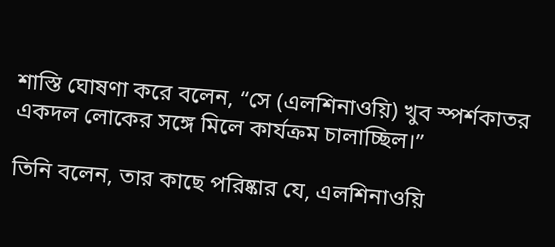শাস্তি ঘোষণা করে বলেন, “সে (এলশিনাওয়ি) খুব স্পর্শকাতর একদল লোকের সঙ্গে মিলে কার্যক্রম চালাচ্ছিল।”

তিনি বলেন, তার কাছে পরিষ্কার যে, এলশিনাওয়ি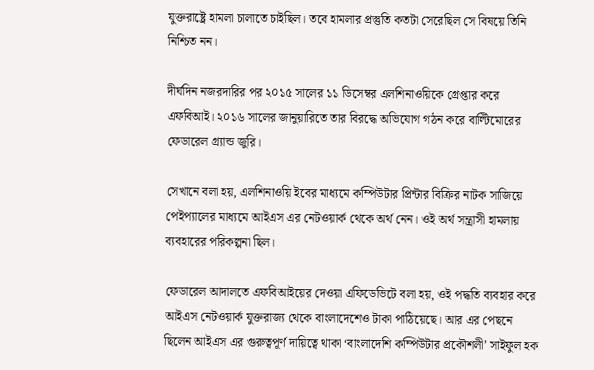যুক্তরাষ্ট্রে হামলা চালাতে চাইছিল। তবে হামলার প্রস্তুতি কতটা সেরেছিল সে বিষয়ে তিনি নিশ্চিত নন।

দীর্ঘদিন নজরদারির পর ২০১৫ সালের ১১ ডিসেম্বর এলশিনাওয়িকে গ্রেপ্তার করে এফবিআই। ২০১৬ সালের জানুয়ারিতে তার বিরদ্ধে অভিযোগ গঠন করে বাল্টিমোরের ফেডারেল গ্র্যান্ড জুরি।

সেখানে বলা হয়, এলশিনাওয়ি ইবের মাধ্যমে কম্পিউটার প্রিন্টার বিক্রির নাটক সাজিয়ে পেইপ্যালের মাধ্যমে আইএস এর নেটওয়ার্ক থেকে অর্থ নেন। ওই অর্থ সন্ত্রাসী হামলায় ব্যবহারের পরিকল্পনা ছিল।

ফেডারেল আদালতে এফবিআইয়ের দেওয়া এফিডেভিটে বলা হয়, ওই পদ্ধতি ব্যবহার করে আইএস নেটওয়ার্ক যুক্তরাজ্য থেকে বাংলাদেশেও টাকা পাঠিয়েছে। আর এর পেছনে ছিলেন আইএস এর গুরুত্বপূর্ণ দায়িত্বে থাকা ‘বাংলাদেশি কম্পিউটার প্রকৌশলী’ সাইফুল হক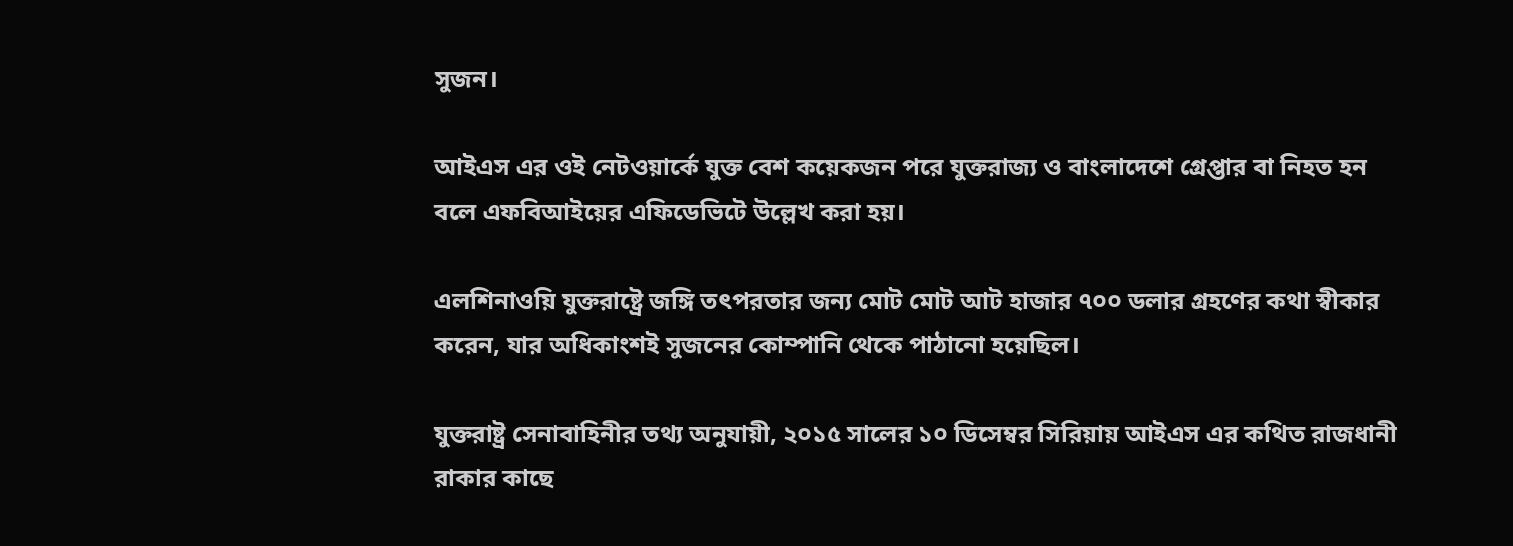সুজন।

আইএস এর ওই নেটওয়ার্কে যুক্ত বেশ কয়েকজন পরে যুক্তরাজ্য ও বাংলাদেশে গ্রেপ্তার বা নিহত হন বলে এফবিআইয়ের এফিডেভিটে উল্লেখ করা হয়।

এলশিনাওয়ি যুক্তরাষ্ট্রে জঙ্গি তৎপরতার জন্য মোট মোট আট হাজার ৭০০ ডলার গ্রহণের কথা স্বীকার করেন, যার অধিকাংশই সুজনের কোম্পানি থেকে পাঠানো হয়েছিল।

যুক্তরাষ্ট্র সেনাবাহিনীর তথ্য অনুযায়ী, ২০১৫ সালের ১০ ডিসেম্বর সিরিয়ায় আইএস এর কথিত রাজধানী রাকার কাছে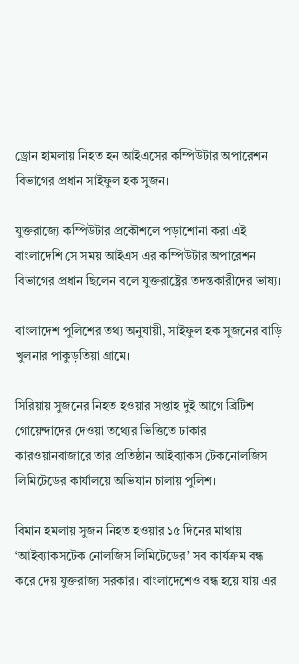ড্রোন হামলায় নিহত হন আইএসের কম্পিউটার অপারেশন বিভাগের প্রধান সাইফুল হক সুজন।

যুক্তরাজ্যে কম্পিউটার প্রকৌশলে পড়াশোনা করা এই বাংলাদেশি সে সময় আইএস এর কম্পিউটার অপারেশন বিভাগের প্রধান ছিলেন বলে যুক্তরাষ্ট্রের তদন্তকারীদের ভাষ্য।

বাংলাদেশ পুলিশের তথ্য অনুযায়ী, সাইফুল হক সুজনের বাড়ি খুলনার পাকুড়তিয়া গ্রামে।

সিরিয়ায় সুজনের নিহত হওয়ার সপ্তাহ দুই আগে ব্রিটিশ গোয়েন্দাদের দেওয়া তথ্যের ভিত্তিতে ঢাকার কারওয়ানবাজারে তার প্রতিষ্ঠান আইব্যাকস টেকনোলজিস লিমিটেডের কার্যালয়ে অভিযান চালায় পুলিশ।

বিমান হমলায় সুজন নিহত হওয়ার ১৫ দিনের মাথায় ‘আইব্যাকসটেক নোলজিস লিমিটেডের’ সব কার্যক্রম বন্ধ করে দেয় যুক্তরাজ্য সরকার। বাংলাদেশেও বন্ধ হয়ে যায় এর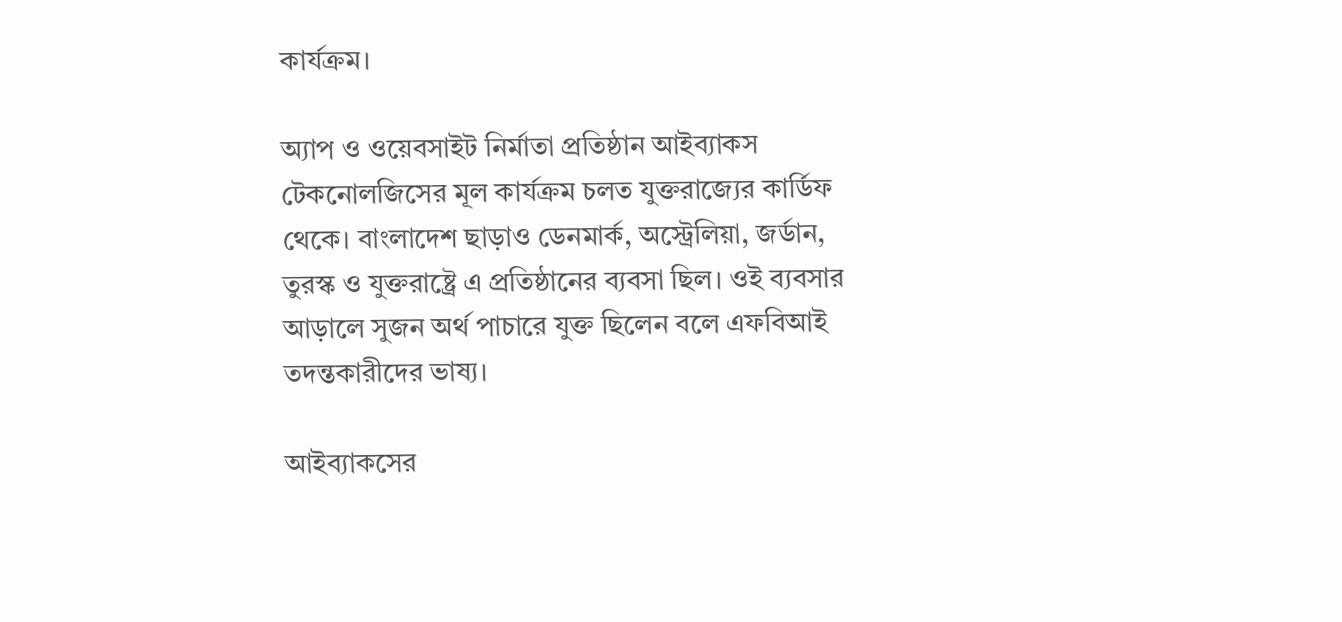কার্যক্রম।

অ্যাপ ও ওয়েবসাইট নির্মাতা প্রতিষ্ঠান আইব্যাকস টেকনোলজিসের মূল কার্যক্রম চলত যুক্তরাজ্যের কার্ডিফ থেকে। বাংলাদেশ ছাড়াও ডেনমার্ক, অস্ট্রেলিয়া, জর্ডান, তুরস্ক ও যুক্তরাষ্ট্রে এ প্রতিষ্ঠানের ব্যবসা ছিল। ওই ব্যবসার আড়ালে সুজন অর্থ পাচারে যুক্ত ছিলেন বলে এফবিআই তদন্তকারীদের ভাষ্য।

আইব্যাকসের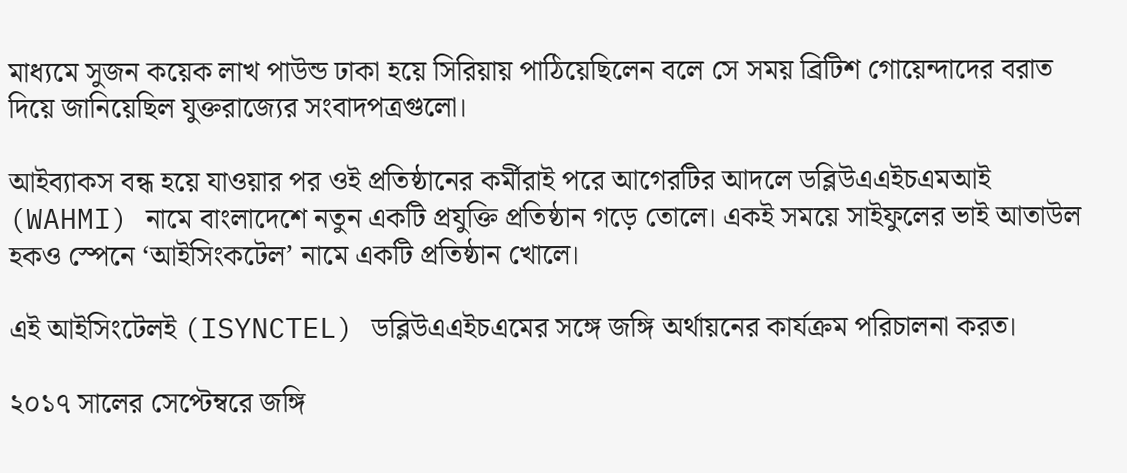মাধ্যমে সুজন কয়েক লাখ পাউন্ড ঢাকা হয়ে সিরিয়ায় পাঠিয়েছিলেন বলে সে সময় ব্রিটিশ গোয়েন্দাদের বরাত দিয়ে জানিয়েছিল যুক্তরাজ্যের সংবাদপত্রগুলো।

আইব্যাকস বন্ধ হয়ে যাওয়ার পর ওই প্রতিষ্ঠানের কর্মীরাই পরে আগেরটির আদলে ডব্লিউএএইচএমআই (WAHMI) নামে বাংলাদেশে নতুন একটি প্রযুক্তি প্রতিষ্ঠান গড়ে তোলে। একই সময়ে সাইফুলের ভাই আতাউল হকও স্পেনে ‘আইসিংকটেল’ নামে একটি প্রতিষ্ঠান খোলে।

এই আইসিংটেলই (ISYNCTEL) ডব্লিউএএইচএমের সঙ্গে জঙ্গি অর্থায়নের কার্যক্রম পরিচালনা করত।

২০১৭ সালের সেপ্টেম্বরে জঙ্গি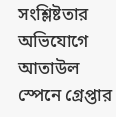সংশ্লিষ্টতার অভিযোগে আতাউল স্পেনে গ্রেপ্তার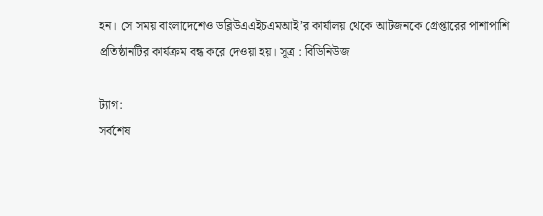হন। সে সময় বাংলাদেশেও ডব্লিউএএইচএমআই’র কার্যালয় থেকে আটজনকে গ্রেপ্তারের পাশাপাশি প্রতিষ্ঠানটির কার্যক্রম বন্ধ করে দেওয়া হয়। সূত্র : বিডিনিউজ

ট্যাগ:
সর্বশেষ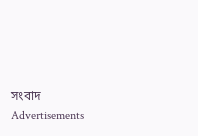সংবাদ
Advertisements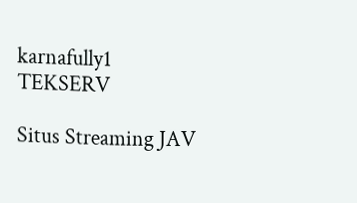karnafully1
TEKSERV

Situs Streaming JAV